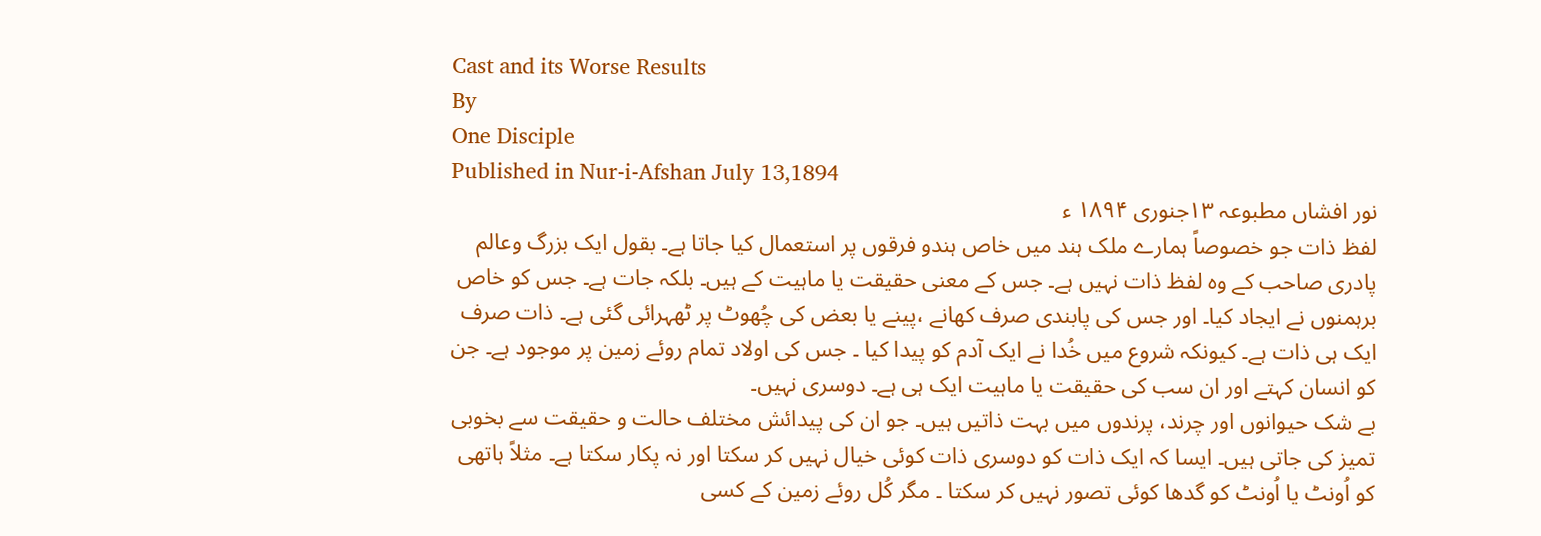Cast and its Worse Results
By
One Disciple
Published in Nur-i-Afshan July 13,1894
نور افشاں مطبوعہ ۱۳جنوری ۱۸۹۴ ء
لفظ ذات جو خصوصاً ہمارے ملک ہند میں خاص ہندو فرقوں پر استعمال کیا جاتا ہے۔ بقول ایک بزرگ وعالم پادری صاحب کے وہ لفظ ذات نہیں ہے۔ جس کے معنی حقیقت یا ماہیت کے ہیں۔ بلکہ جات ہے۔ جس کو خاص برہمنوں نے ایجاد کیا۔ اور جس کی پابندی صرف کھانے ،پینے یا بعض کی چُھوٹ پر ٹھہرائی گئی ہے۔ ذات صرف ایک ہی ذات ہے۔ کیونکہ شروع میں خُدا نے ایک آدم کو پیدا کیا ۔ جس کی اولاد تمام روئے زمین پر موجود ہے۔ جن کو انسان کہتے اور ان سب کی حقیقت یا ماہیت ایک ہی ہے۔ دوسری نہیں۔
بے شک حیوانوں اور چرند، پرندوں میں بہت ذاتیں ہیں۔ جو ان کی پیدائش مختلف حالت و حقیقت سے بخوبی تمیز کی جاتی ہیں۔ ایسا کہ ایک ذات کو دوسری ذات کوئی خیال نہیں کر سکتا اور نہ پکار سکتا ہے۔ مثلاً ہاتھی کو اُونٹ یا اُونٹ کو گدھا کوئی تصور نہیں کر سکتا ۔ مگر کُل روئے زمین کے کسی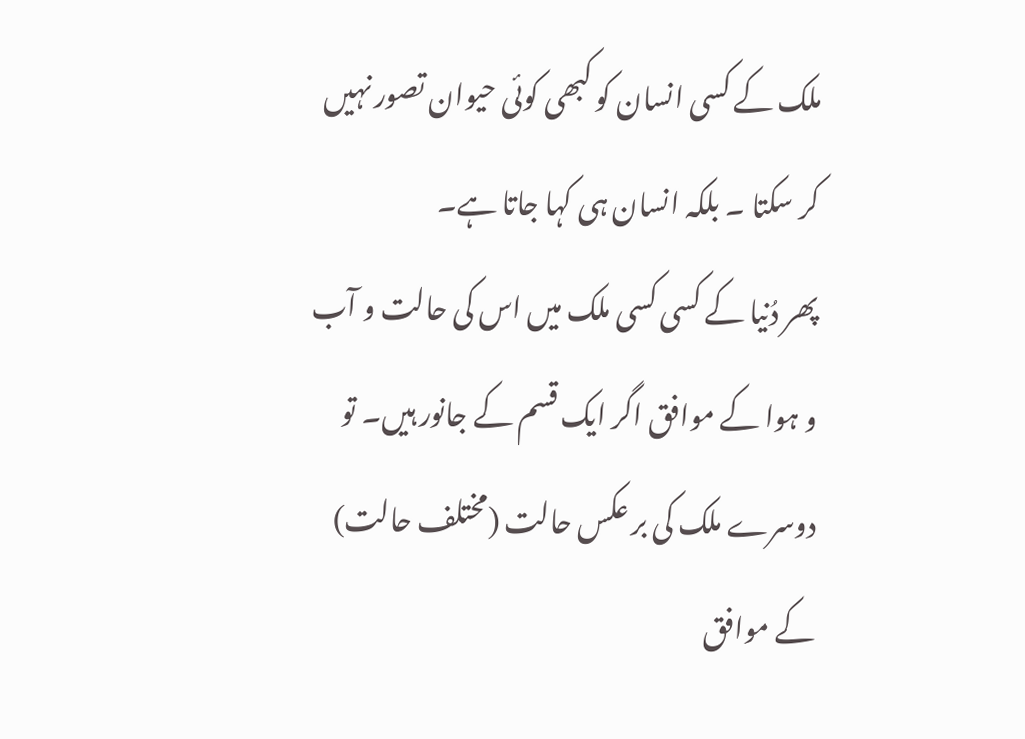ملک کے کسی انسان کو کبھی کوئی حیوان تصور نہیں کر سکتا ۔ بلکہ انسان ہی کہا جاتا ہے۔
پھر دُنیا کے کسی کسی ملک میں اس کی حالت و آب و ہوا کے موافق اگر ایک قسم کے جانور ہیں۔ تو دوسرے ملک کی بر عکس حالت (مختلف حالت) کے موافق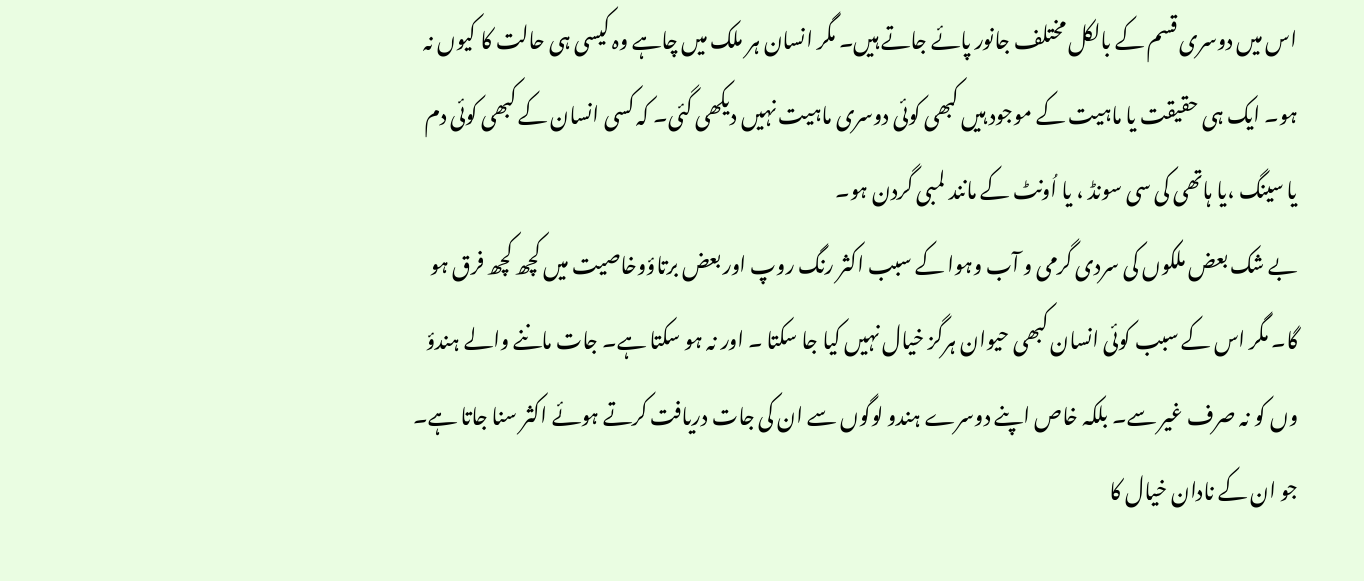اس میں دوسری قسم کے بالکل مختلف جانور پائے جاتے ہیں۔ مگر انسان ہر ملک میں چاہے وہ کیسی ہی حالت کا کیوں نہ ہو۔ ایک ہی حقیقت یا ماہیت کے موجود ہیں کبھی کوئی دوسری ماہیت نہیں دیکھی گئی۔ کہ کسی انسان کے کبھی کوئی دم یا سینگ ،یا ہاتھی کی سی سونڈ ، یا اُونٹ کے مانند لمبی گردن ہو۔
بے شک بعض ملکوں کی سردی گرمی و آب وہوا کے سبب اکثر رنگ روپ اور بعض برتاؤوخاصیت میں کچھ کچھ فرق ہو گا۔ مگر اس کے سبب کوئی انسان کبھی حیوان ہرگز خیال نہیں کیا جا سکتا ۔ اور نہ ہو سکتا ہے۔ جات ماننے والے ہندؤ وں کو نہ صرف غیر سے۔ بلکہ خاص اپنے دوسرے ہندو لوگوں سے ان کی جات دریافت کرتے ہوئے اکثر سنا جاتا ہے۔ جو ان کے نادان خیال کا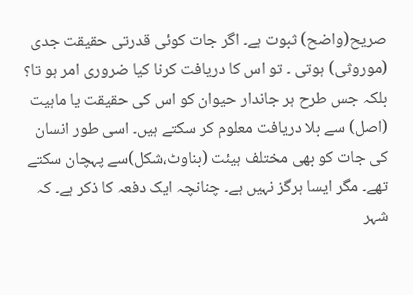صریح(واضح) ثبوت ہے۔ اگر جات کوئی قدرتی حقیقت جدی (موروثی) ہوتی ۔ تو اس کا دریافت کرنا کیا ضروری امر ہو تا؟ بلکہ جس طرح ہر جاندار حیوان کو اس کی حقیقت یا ماہیت (اصل) سے بلا دریافت معلوم کر سکتے ہیں۔ اسی طور انسان کی جات کو بھی مختلف ہیئت (بناوٹ،شکل)سے پہچان سکتے تھے۔ مگر ایسا ہرگز نہیں ہے۔ چنانچہ ایک دفعہ کا ذکر ہے۔ کہ شہر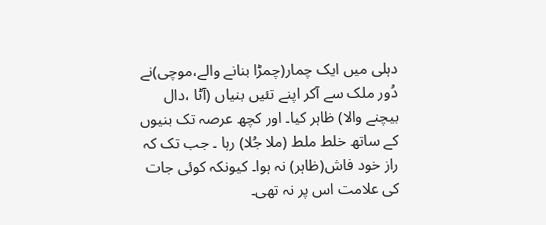دہلی میں ایک چمار(چمڑا بنانے والے،موچی)نے دُور ملک سے آکر اپنے تئیں بنیاں (آٹا ،دال بيچنے والا) ظاہر کیا۔ اور کچھ عرصہ تک بنیوں کے ساتھ خلط ملط (ملا جُلا) رہا ۔ جب تک کہ راز خود فاش(ظاہر) نہ ہوا۔ کیونکہ کوئی جات کی علامت اس پر نہ تھی۔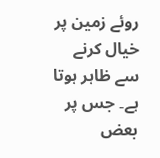روئے زمین پر خیال کرنے سے ظاہر ہوتا ہے۔ جس پر بعض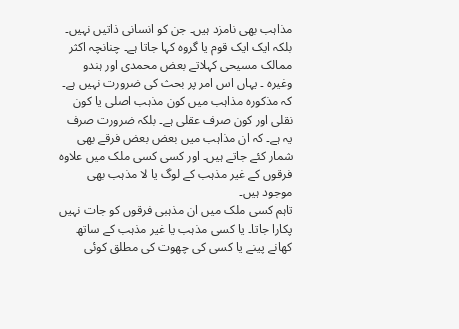مذاہب بھی نامزد ہیں۔ جن کو انسانی ذاتیں نہیں۔ بلکہ ایک ایک قوم یا گروہ کہا جاتا ہے۔ چنانچہ اکثر ممالک مسیحی کہلاتے بعض محمدی اور ہندو وغیرہ ۔ یہاں اس امر پر بحث کی ضرورت نہیں ہے۔ کہ مذکورہ مذاہب میں کون مذہب اصلی یا کون نقلی اور کون صرف عقلی ہے۔ بلکہ ضرورت صرف یہ ہے۔ کہ ان مذاہب میں بعض بعض فرقے بھی شمار کئے جاتے ہیں۔ اور کسی کسی ملک میں علاوہ فرقوں کے غیر مذہب کے لوگ یا لا مذہب بھی موجود ہیں۔
تاہم کسی ملک میں ان مذہبی فرقوں کو جات نہیں پکارا جاتا۔ یا کسی مذہب یا غیر مذہب کے ساتھ کھانے پینے یا کسی کی چھوت کی مطلق کوئی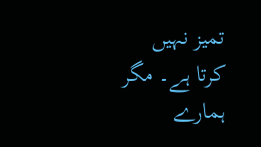تمیز نہیں کرتا ہے۔ مگر ہمارے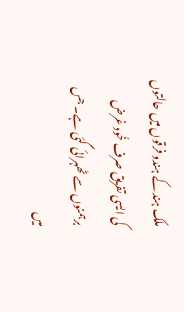ملک ہند کے ہندو فرقوں میں حالتوں کی ایسی تفریق صرف خُود غرض برہمنوں سے ٹھہرائی گئی ہے۔ جس میں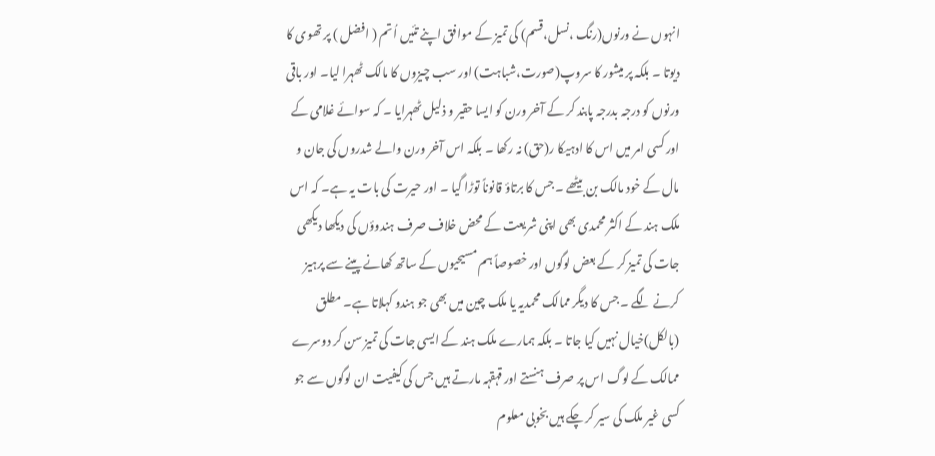انہوں نے ورنوں(رنگ ،نسل،قسم) کی تمیز کے موافق اپنے تئیں اُ تم ( افضل ) پر تھوی کا دیوتا ۔ بلکہ پر میشور کا سروپ(صورت،شباہت) اور سب چیزوں کا مالک ٹھہرا لیا۔ اور باقی ورنوں کو درجہ بدرجہ پابند کر کے آخر ورن کو ایسا حقیر و ذلیل ٹھہرایا ۔ کہ سوائے غلامی کے اور کسی امر میں اس کا ادہیکا ر(حق) نہ رکھا ۔ بلکہ اس آخر ورن والے شدروں کی جان و مال کے خود مالک بن بیٹھے ۔ جس کا برتاؤ قانوناً توڑا گیا ۔ اور حیرت کی بات یہ ہے۔ کہ اس ملک ہند کے اکثر محمدی بھی اپنی شریعت کے محض خلاف صرف ہندوؤں کی دیکھا دیکھی جات کی تمیز کر کے بعض لوگوں اور خصوصاً ہم مسیحیوں کے ساتھ کھانے پینے سے پرہیز کرنے لگے ۔ جس کا دیگر ممالک محمدیہ یا ملک چین میں بھی جو ہندو کہلاتا ہے۔ مطلق (بالکل)خیال نہیں کیا جاتا ۔ بلکہ ہمارے ملک ہند کے ایسی جات کی تمیز سن کر دوسرے ممالک کے لوگ اس پر صرف ہنستے اور قہقہہ مارتے ہیں جس کی کیفیت ان لوگوں سے جو کسی غیر ملک کی سیر کر چکے ہیں بخوبی معلوم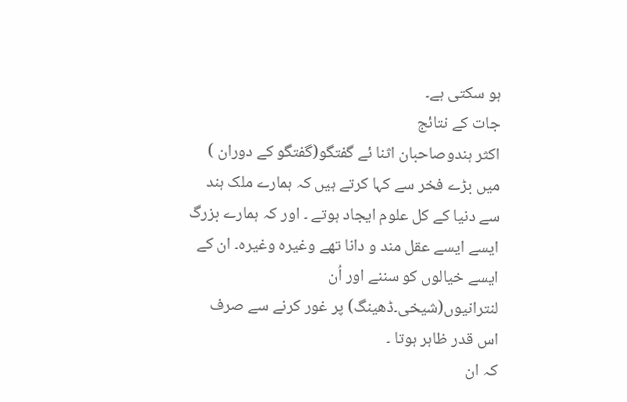ہو سکتی ہے۔
جات کے نتائج
اکثر ہندوصاحبان اثنا ئے گفتگو(گفتگو کے دوران ) میں بڑے فخر سے کہا کرتے ہیں کہ ہمارے ملک ہند سے دنیا کے کل علوم ایجاد ہوتے ۔ اور کہ ہمارے بزرگ ایسے ایسے عقل مند و دانا تھے وغیرہ وغیرہ۔ ان کے ایسے خیالوں کو سننے اور اُن لنترانیوں(شیخی۔ڈھینگ) پر غور کرنے سے صرف اس قدر ظاہر ہوتا ۔
کہ ان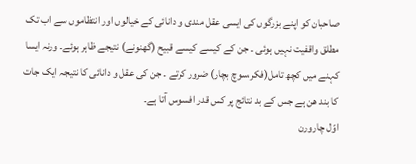صاحبان کو اپنے بزرگوں کی ایسی عقل مندی و دانائی کے خیالوں اور انتظاموں سے اب تک مطلق واقفیت نہیں ہوئی ۔ جن کے کیسے کیسے قبیح (گھنونے) نتیجے ظاہر ہوئے۔ ورنہ ایسا کہنے میں کچھ تامل(فکر،سوچ بچار) ضرور کرتے ۔ جن کی عقل و دانائی کا نتیجہ ایک جات کا بند ھن ہے جس کے بد نتائج پر کس قدر افسوس آتا ہے۔
اوّل چارورن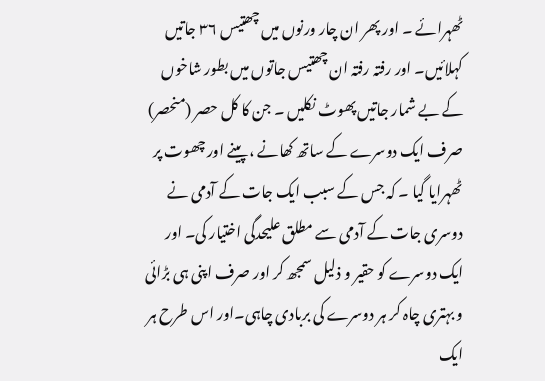ٹھہرائے ۔ اور پھر ان چار ورنوں میں چھتیس ۳۶ جاتیں کہلائیں۔ اور رفتہ رفتہ ان چھتیس جاتوں میں بطور شاخوں کے بے شمار جاتیں پھوٹ نکلیں ۔ جن کا کل حصر (منحصر) صرف ایک دوسرے کے ساتھ کھانے ، پینے اور چھوت پر ٹھہرایا گیا ۔ کہ جس کے سبب ایک جات کے آدمی نے دوسری جات کے آدمی سے مطلق علیحدگی اختیار کی۔ اور ایک دوسرے کو حقیر و ذلیل سمجھ کر اور صرف اپنی ہی بڑائی و بہتری چاہ کر ہر دوسرے کی بربادی چاہی۔اور اس طرح ہر ایک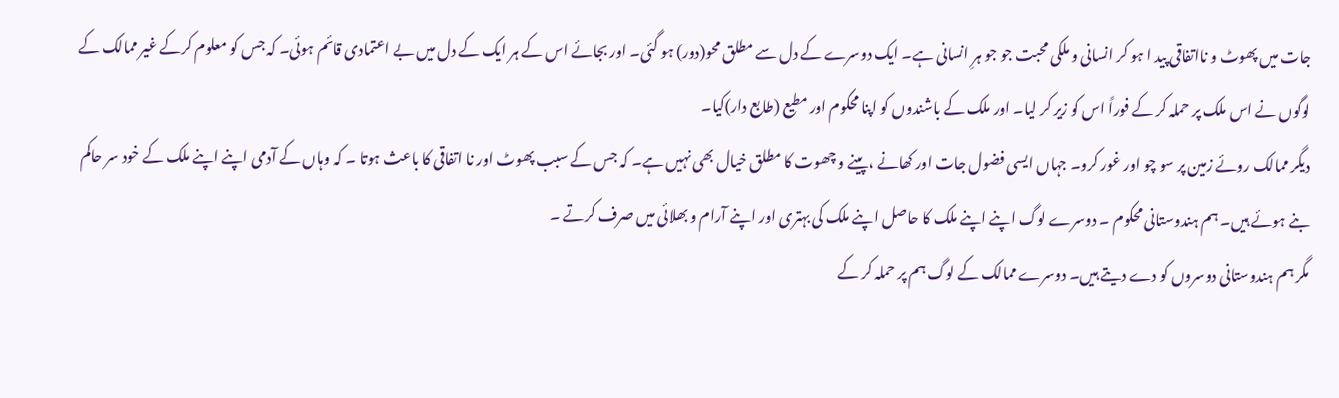جات میں پھوٹ و نااتفاقی پید ا ہو کر انسانی و ملکی محبت جو جو ہرِ انسانی ہے۔ ایک دوسرے کے دل سے مطلق محو(دور) ہو گئی۔ اور بجائے اس کے ہر ایک کے دل میں بے اعتمادی قائم ہوئی۔ کہ جس کو معلوم کرکے غیر ممالک کے لوگوں نے اس ملک پر حملہ کر کے فوراً اس کو زیر کر لیا۔ اور ملک کے باشندوں کو اپنا محکوم اور مطیع (طابع دار)کیا۔
دیگر ممالک روئے زمین پر سو چو اور غور کرو۔ جہاں ایسی فضول جات اور کھانے ،پینے و چھوت کا مطلق خیال بھی نہیں ہے۔ کہ جس کے سبب پھوٹ اور نا اتفاقی کا باعث ہوتا ۔ کہ وہاں کے آدمی اپنے اپنے ملک کے خود سر حاکم بنے ہوئے ہیں۔ ہم ہندوستانی محکوم ۔ دوسرے لوگ اپنے اپنے ملک کا حاصل اپنے ملک کی بہتری اور اپنے آرام و بھلائی میں صرف کرتے ۔
مگر ہم ہندوستانی دوسروں کو دے دیتے ہیں۔ دوسرے ممالک کے لوگ ہم پر حملہ کر کے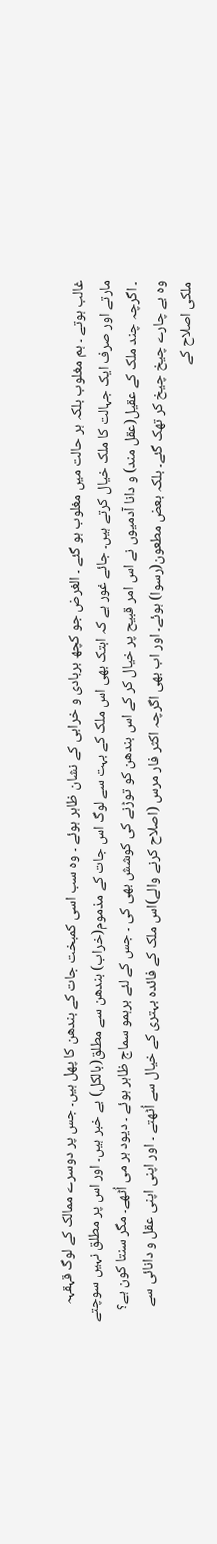غالب ہوتے ۔ ہم مغلوب بلکہ ہر حالت میں مغلوب ہو گئے ۔ الغرض جو کچھ بربادی و خرابی کے نشان ظاہر ہوئے ۔ وہ سب اسی کمبخت جات کے بندھن کا پھل ہیں۔ جس پر دوسرے ممالک کے لوگ قہقہہ مارتے اور صرف ایک جہالت کا ملک خیال کرتے ہیں۔ جائے غور ہے کہ ابتک بھی اس ملک کے بہت سے لوگ اس جات کے مذموم(خراب) بندھن سے مطلق(بالکل) بے خبر ہیں۔ اور اس پر مطلق نہیں سوچتے ۔ اگرچہ چند ملک کے عقیل(عقل مند) و دانا آدمیوں نے اس امر قبیح پر خیال کر کے اس بندھن کو توڑنے کی کوشش بھی کی ۔ جس کے لئے برہمو سماج ظاہر ہوئے ۔ دیود ہر می اُٹھے۔ مگر سنتا کون ہے؟ وہ بے چارے چیخ چیخ کر تھک گئے۔ بلکہ بعض مطعون(رسوا) ہوئے۔ اور اب بھی اگرچہ اکثر فار مرس (اصلاح کرنے والے)اس ملک کے فائدہ بہتری کے خیال سے اُٹھتے ۔ اور اپنی اپنی عقل و دانائی سے ملکی اصلاح کے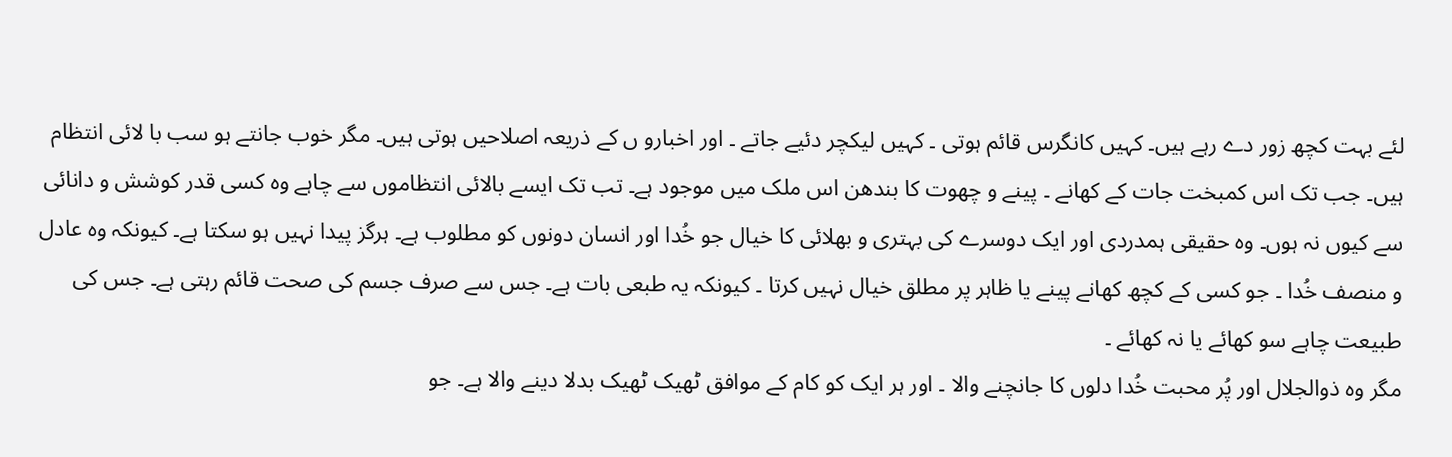لئے بہت کچھ زور دے رہے ہیں۔ کہیں کانگرس قائم ہوتی ۔ کہیں ليکچر دئیے جاتے ۔ اور اخبارو ں کے ذریعہ اصلاحیں ہوتی ہیں۔ مگر خوب جانتے ہو سب با لائی انتظام ہیں۔ جب تک اس کمبخت جات کے کھانے ۔ پینے و چھوت کا بندھن اس ملک میں موجود ہے۔ تب تک ایسے بالائی انتظاموں سے چاہے وہ کسی قدر کوشش و دانائی سے کیوں نہ ہوں۔ وہ حقیقی ہمدردی اور ایک دوسرے کی بہتری و بھلائی کا خیال جو خُدا اور انسان دونوں کو مطلوب ہے۔ ہرگز پیدا نہیں ہو سکتا ہے۔ کیونکہ وہ عادل و منصف خُدا ۔ جو کسی کے کچھ کھانے پینے یا ظاہر پر مطلق خیال نہیں کرتا ۔ کیونکہ یہ طبعی بات ہے۔ جس سے صرف جسم کی صحت قائم رہتی ہے۔ جس کی طبیعت چاہے سو کھائے یا نہ کھائے ۔
مگر وہ ذوالجلال اور پُر محبت خُدا دلوں کا جانچنے والا ۔ اور ہر ایک کو کام کے موافق ٹھیک ٹھیک بدلا دینے والا ہے۔ جو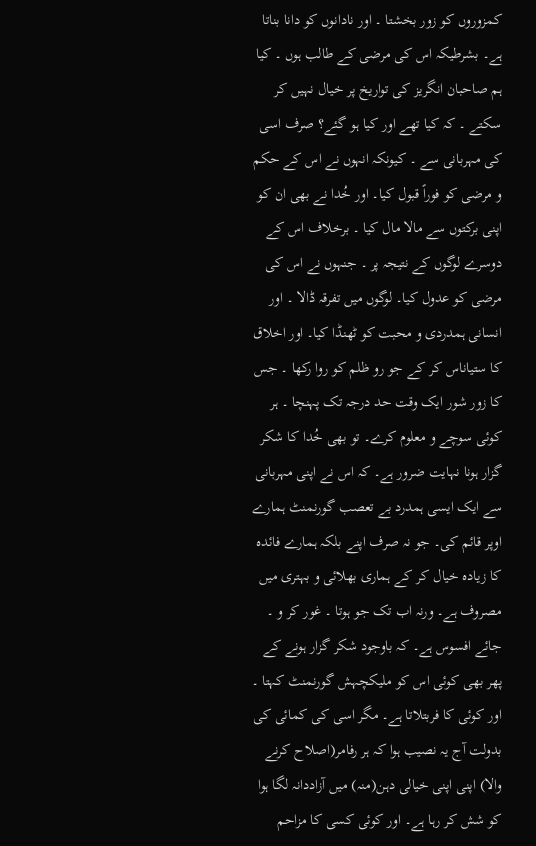کمزوروں کو زور بخشتا ۔ اور نادانوں کو دانا بناتا ہے۔ بشرطیکہ اس کی مرضی کے طالب ہوں ۔ کیا ہم صاحبان انگریز کی تواریخ پر خیال نہیں کر سکتے ۔ کہ کیا تھے اور کیا ہو گئے؟ صرف اسی کی مہربانی سے ۔ کیونکہ انہوں نے اس کے حکم و مرضی کو فوراً قبول کیا۔ اور خُدا نے بھی ان کو اپنی برکتوں سے مالا مال کیا ۔ برخلاف اس کے دوسرے لوگوں کے نتیجہ پر ۔ جنہوں نے اس کی مرضی کو عدول کیا۔ لوگوں میں تفرقہ ڈالا ۔ اور انسانی ہمدردی و محبت کو ٹھنڈا کیا۔ اور اخلاق کا ستیاناس کر کے جو رو ظلم کو روا رکھا ۔ جس کا زور شور ایک وقت حد درجہ تک پہنچا ۔ ہر کوئی سوچے و معلوم کرے۔ تو بھی خُدا کا شکر گزار ہونا نہایت ضرور ہے۔ کہ اس نے اپنی مہربانی سے ایک ایسی ہمدرد بے تعصب گورنمنٹ ہمارے اوپر قائم کی۔ جو نہ صرف اپنے بلکہ ہمارے فائدہ کا زیادہ خیال کر کے ہماری بھلائی و بہتری میں مصروف ہے۔ ورنہ اب تک جو ہوتا ۔ غور کر و ۔ جائے افسوس ہے۔ کہ باوجود شکر گزار ہونے کے پھر بھی کوئی اس کو مليکچہش گورنمنٹ کہتا ۔ اور کوئی کا فربتلاتا ہے۔ مگر اسی کی کمائی کی بدولت آج یہ نصیب ہوا کہ ہر رفامر(اصلاح کرنے والا) اپنی اپنی خیالی دہن(منہ) میں آزاددانہ لگا ہوا کو شش کر رہا ہے۔ اور کوئی کسی کا مزاحم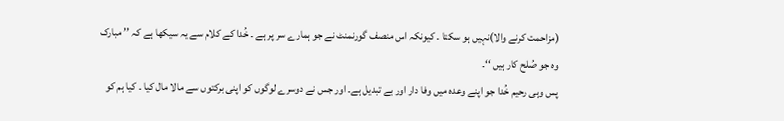(مزاحمت کرنے والا)نہیں ہو سکتا ۔ کیونکہ اس منصف گورنمنٹ نے جو ہمارے سر پر ہے ۔ خُدا کے کلام سے یہ سیکھا ہے کہ ’’ مبارک وہ جو صُلح کار ہیں ‘‘۔
پس وہی رحیم خُدا جو اپنے وعدہ میں وفا دار اور بے تبدیل ہے۔ اور جس نے دوسرے لوگوں کو اپنی برکتوں سے مالا مال کیا ۔ کیا ہم کو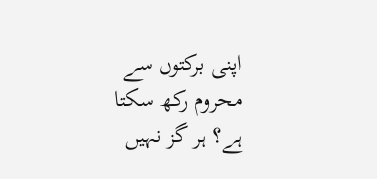اپنی برکتوں سے محروم رکھ سکتا ہے؟ ہر گز نہیں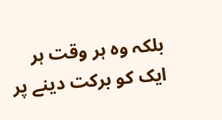بلکہ وہ ہر وقت ہر ایک کو برکت دینے پر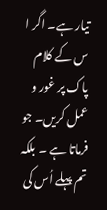تیار ہے۔ اگر ا س کے کلام پاک پر غور و عمل کریں۔ جو فرماتا ہے ۔ بلکہ تم پہلے اُس کی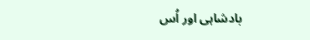بادشاہی اور اُس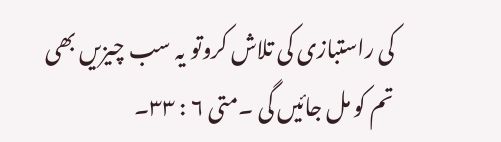کی راستبازی کی تلاش کروتو يہ سب چيزيں بھی تم کو مل جائيں گی ۔متی ۶ : ۳۳۔